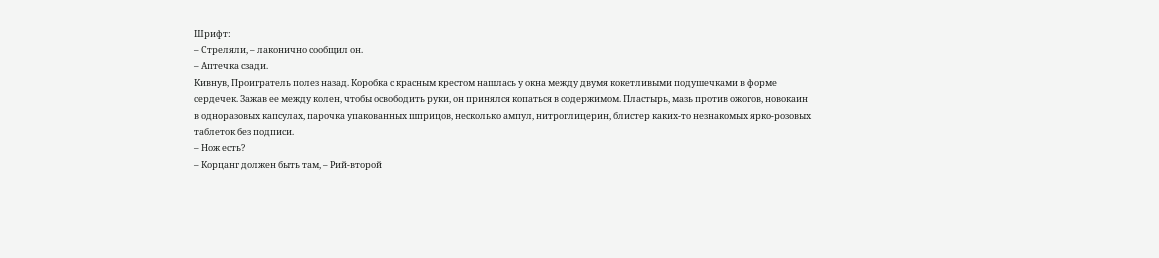Шрифт:
– Стреляли, – лаконично сообщил он.
– Аптечка сзади.
Кивнув, Проигратель полез назад. Коробка с красным крестом нашлась у окна между двумя кокетливыми подушечками в форме сердечек. Зажав ее между колен, чтобы освободить руки, он принялся копаться в содержимом. Пластырь, мазь против ожогов, новокаин в одноразовых капсулах, парочка упакованных шприцов, несколько ампул, нитроглицерин, блистер каких-то незнакомых ярко-розовых таблеток без подписи.
– Нож есть?
– Корцанг должен быть там, – Рий-второй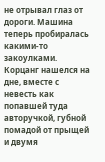не отрывал глаз от дороги. Машина теперь пробиралась какими-то закоулками.
Корцанг нашелся на дне, вместе с невесть как попавшей туда авторучкой, губной помадой от прыщей и двумя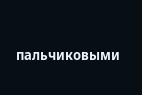пальчиковыми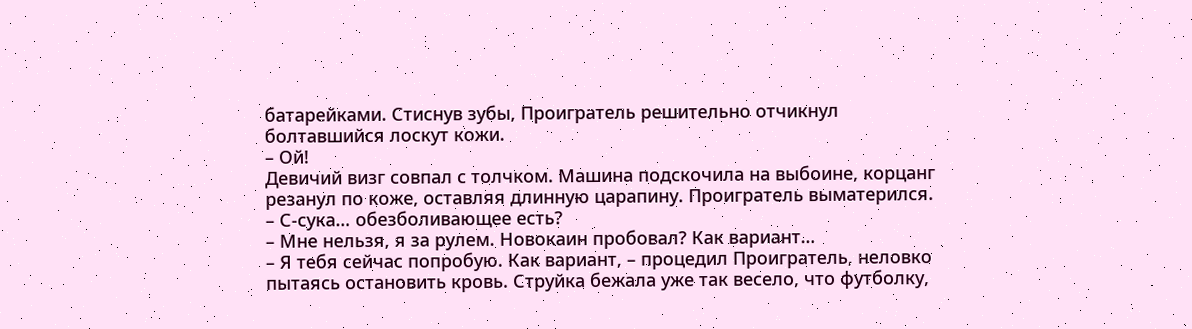батарейками. Стиснув зубы, Проигратель решительно отчикнул болтавшийся лоскут кожи.
– Ой!
Девичий визг совпал с толчком. Машина подскочила на выбоине, корцанг резанул по коже, оставляя длинную царапину. Проигратель выматерился.
– С-сука… обезболивающее есть?
– Мне нельзя, я за рулем. Новокаин пробовал? Как вариант…
– Я тебя сейчас попробую. Как вариант, – процедил Проигратель, неловко пытаясь остановить кровь. Струйка бежала уже так весело, что футболку,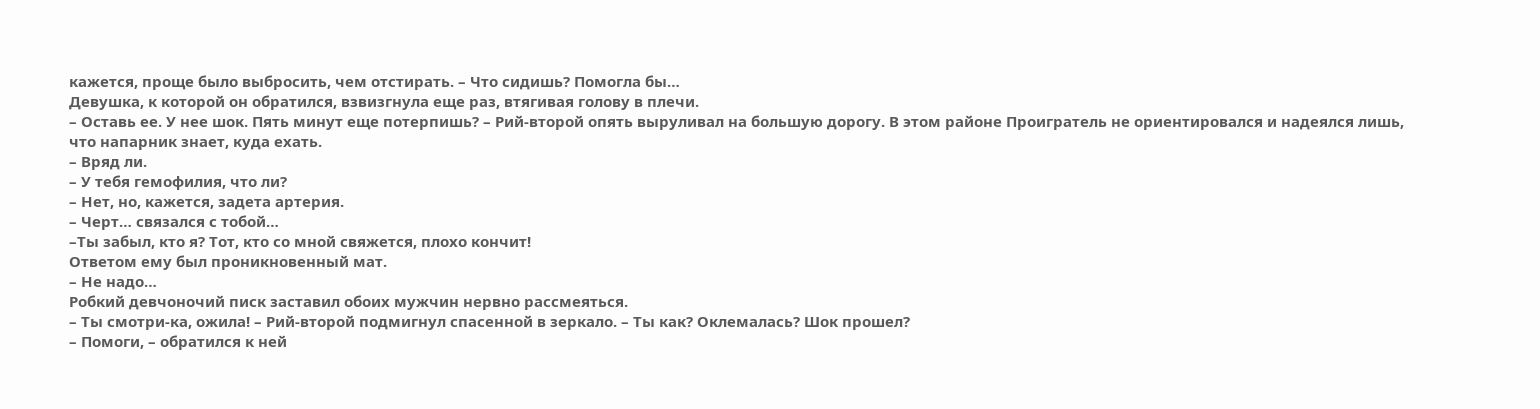кажется, проще было выбросить, чем отстирать. – Что сидишь? Помогла бы…
Девушка, к которой он обратился, взвизгнула еще раз, втягивая голову в плечи.
– Оставь ее. У нее шок. Пять минут еще потерпишь? – Рий-второй опять выруливал на большую дорогу. В этом районе Проигратель не ориентировался и надеялся лишь, что напарник знает, куда ехать.
– Вряд ли.
– У тебя гемофилия, что ли?
– Нет, но, кажется, задета артерия.
– Черт… связался с тобой…
–Ты забыл, кто я? Тот, кто со мной свяжется, плохо кончит!
Ответом ему был проникновенный мат.
– Не надо…
Робкий девчоночий писк заставил обоих мужчин нервно рассмеяться.
– Ты смотри-ка, ожила! – Рий-второй подмигнул спасенной в зеркало. – Ты как? Оклемалась? Шок прошел?
– Помоги, – обратился к ней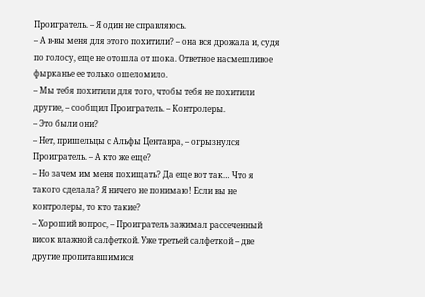Проигратель. – Я один не справляюсь.
– А в-вы меня для этого похитили? – она вся дрожала и, судя по голосу, еще не отошла от шока. Ответное насмешливое фырканье ее только ошеломило.
– Мы тебя похитили для того, чтобы тебя не похитили другие, – сообщил Проигратель. – Контролеры.
– Это были они?
– Нет, пришельцы с Альфы Центавра, – огрызнулся Проигратель. – А кто же еще?
– Но зачем им меня похищать? Да еще вот так… Что я такого сделала? Я ничего не понимаю! Если вы не контролеры, то кто такие?
– Хороший вопрос, – Проигратель зажимал рассеченный висок влажной салфеткой. Уже третьей салфеткой – две другие пропитавшимися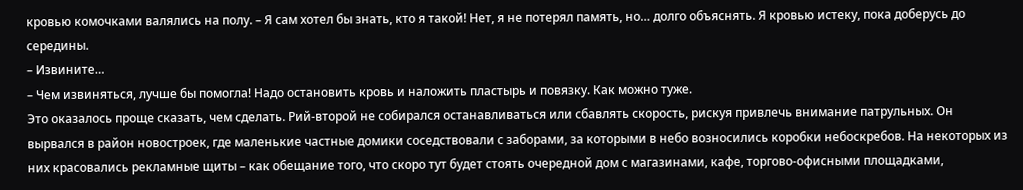кровью комочками валялись на полу. – Я сам хотел бы знать, кто я такой! Нет, я не потерял память, но… долго объяснять. Я кровью истеку, пока доберусь до середины.
– Извините…
– Чем извиняться, лучше бы помогла! Надо остановить кровь и наложить пластырь и повязку. Как можно туже.
Это оказалось проще сказать, чем сделать. Рий-второй не собирался останавливаться или сбавлять скорость, рискуя привлечь внимание патрульных. Он вырвался в район новостроек, где маленькие частные домики соседствовали с заборами, за которыми в небо возносились коробки небоскребов. На некоторых из них красовались рекламные щиты – как обещание того, что скоро тут будет стоять очередной дом с магазинами, кафе, торгово-офисными площадками,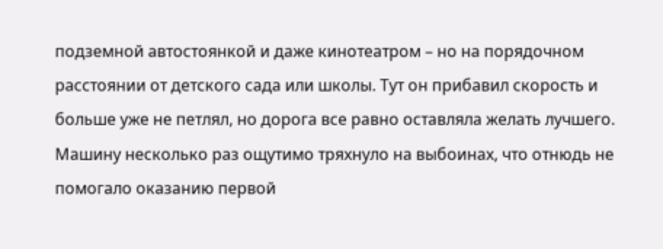подземной автостоянкой и даже кинотеатром – но на порядочном расстоянии от детского сада или школы. Тут он прибавил скорость и больше уже не петлял, но дорога все равно оставляла желать лучшего. Машину несколько раз ощутимо тряхнуло на выбоинах, что отнюдь не помогало оказанию первой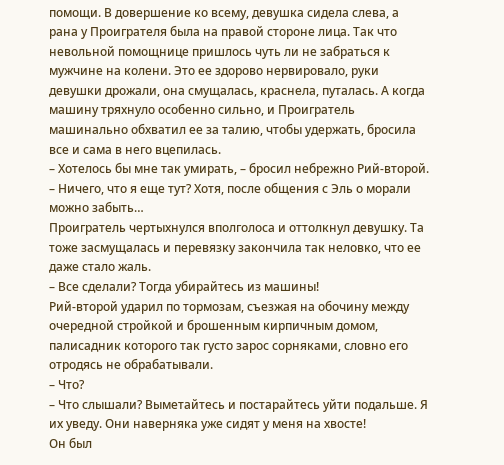помощи. В довершение ко всему, девушка сидела слева, а рана у Проигрателя была на правой стороне лица. Так что невольной помощнице пришлось чуть ли не забраться к мужчине на колени. Это ее здорово нервировало, руки девушки дрожали, она смущалась, краснела, путалась. А когда машину тряхнуло особенно сильно, и Проигратель машинально обхватил ее за талию, чтобы удержать, бросила все и сама в него вцепилась.
– Хотелось бы мне так умирать, – бросил небрежно Рий-второй. – Ничего, что я еще тут? Хотя, после общения с Эль о морали можно забыть…
Проигратель чертыхнулся вполголоса и оттолкнул девушку. Та тоже засмущалась и перевязку закончила так неловко, что ее даже стало жаль.
– Все сделали? Тогда убирайтесь из машины!
Рий-второй ударил по тормозам, съезжая на обочину между очередной стройкой и брошенным кирпичным домом, палисадник которого так густо зарос сорняками, словно его отродясь не обрабатывали.
– Что?
– Что слышали? Выметайтесь и постарайтесь уйти подальше. Я их уведу. Они наверняка уже сидят у меня на хвосте!
Он был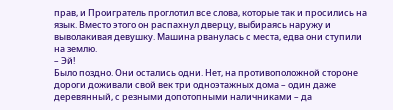прав, и Проигратель проглотил все слова, которые так и просились на язык. Вместо этого он распахнул дверцу, выбираясь наружу и выволакивая девушку. Машина рванулась с места, едва они ступили на землю.
– Эй!
Было поздно. Они остались одни. Нет, на противоположной стороне дороги доживали свой век три одноэтажных дома – один даже деревянный, с резными допотопными наличниками – да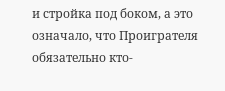и стройка под боком, а это означало, что Проигрателя обязательно кто-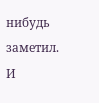нибудь заметил. И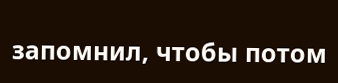запомнил, чтобы потом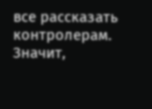все рассказать контролерам. Значит,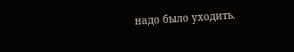надо было уходить.